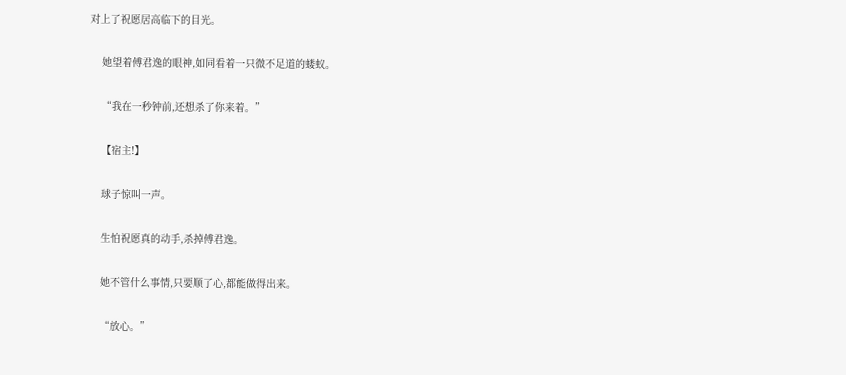对上了祝愿居高临下的目光。

    她望着傅君逸的眼神,如同看着一只微不足道的蝼蚁。

    “我在一秒钟前,还想杀了你来着。”

    【宿主!】

    球子惊叫一声。

    生怕祝愿真的动手,杀掉傅君逸。

    她不管什么事情,只要顺了心,都能做得出来。

    “放心。”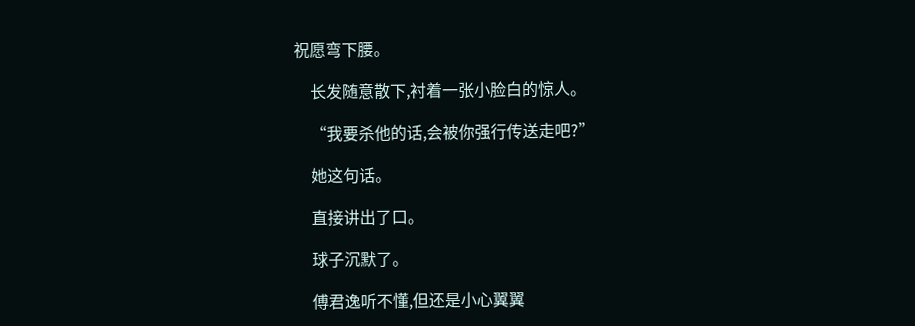祝愿弯下腰。

    长发随意散下,衬着一张小脸白的惊人。

    “我要杀他的话,会被你强行传送走吧?”

    她这句话。

    直接讲出了口。

    球子沉默了。

    傅君逸听不懂,但还是小心翼翼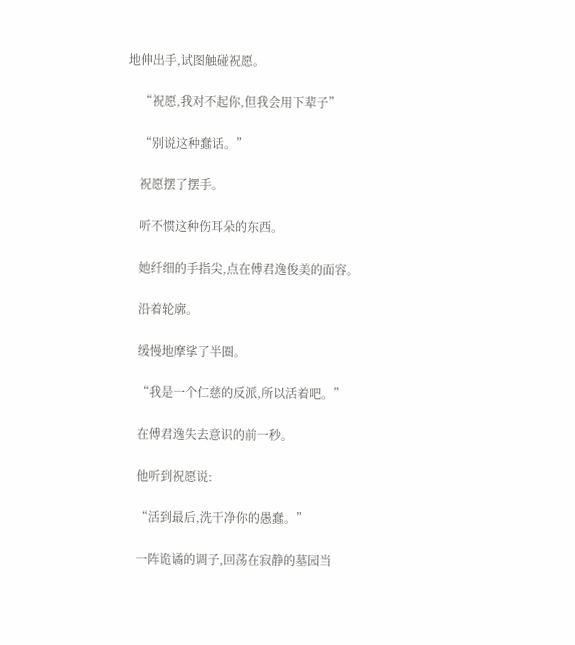地伸出手,试图触碰祝愿。

    “祝愿,我对不起你,但我会用下辈子”

    “别说这种蠢话。”

    祝愿摆了摆手。

    听不惯这种伤耳朵的东西。

    她纤细的手指尖,点在傅君逸俊美的面容。

    沿着轮廓。

    缓慢地摩挲了半圈。

    “我是一个仁慈的反派,所以活着吧。”

    在傅君逸失去意识的前一秒。

    他听到祝愿说:

    “活到最后,洗干净你的愚蠢。”

    一阵诡谲的调子,回荡在寂静的墓园当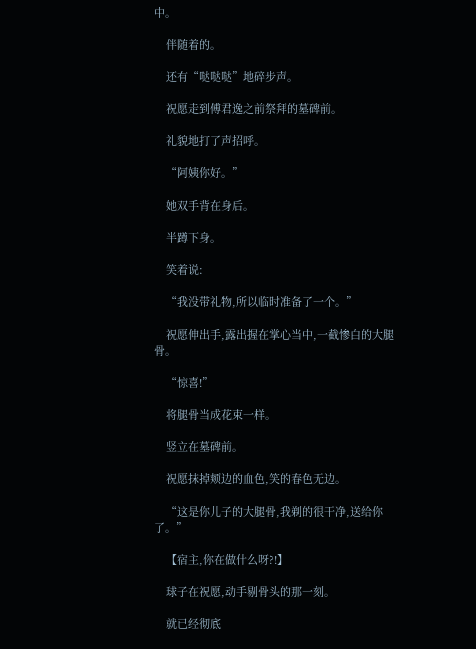中。

    伴随着的。

    还有“哒哒哒”地碎步声。

    祝愿走到傅君逸之前祭拜的墓碑前。

    礼貌地打了声招呼。

    “阿姨你好。”

    她双手背在身后。

    半蹲下身。

    笑着说:

    “我没带礼物,所以临时准备了一个。”

    祝愿伸出手,露出握在掌心当中,一截惨白的大腿骨。

    “惊喜!”

    将腿骨当成花束一样。

    竖立在墓碑前。

    祝愿抹掉颊边的血色,笑的春色无边。

    “这是你儿子的大腿骨,我剃的很干净,送给你了。”

    【宿主,你在做什么呀?!】

    球子在祝愿,动手剔骨头的那一刻。

    就已经彻底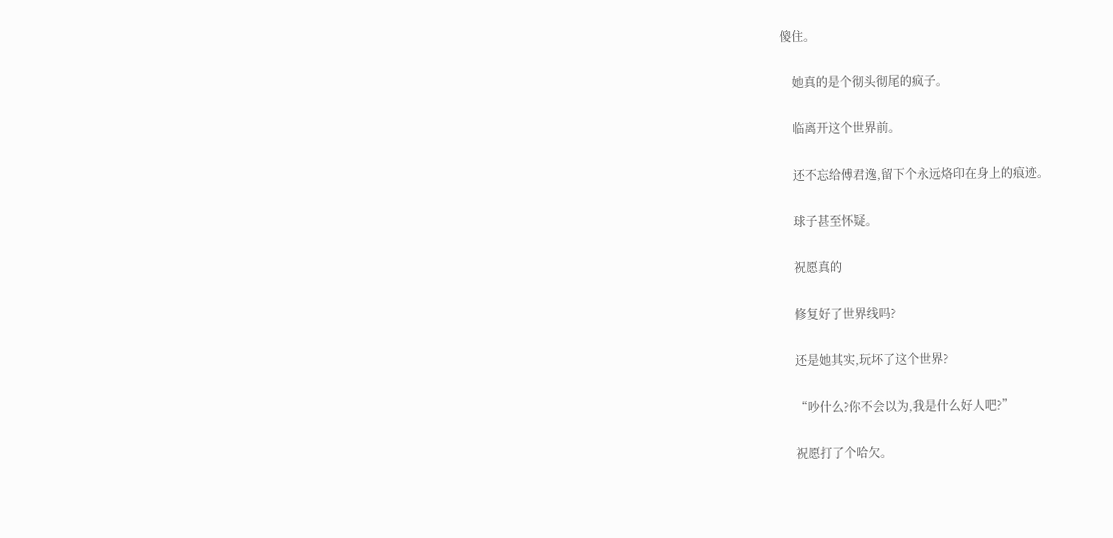傻住。

    她真的是个彻头彻尾的疯子。

    临离开这个世界前。

    还不忘给傅君逸,留下个永远烙印在身上的痕迹。

    球子甚至怀疑。

    祝愿真的

    修复好了世界线吗?

    还是她其实,玩坏了这个世界?

    “吵什么?你不会以为,我是什么好人吧?”

    祝愿打了个哈欠。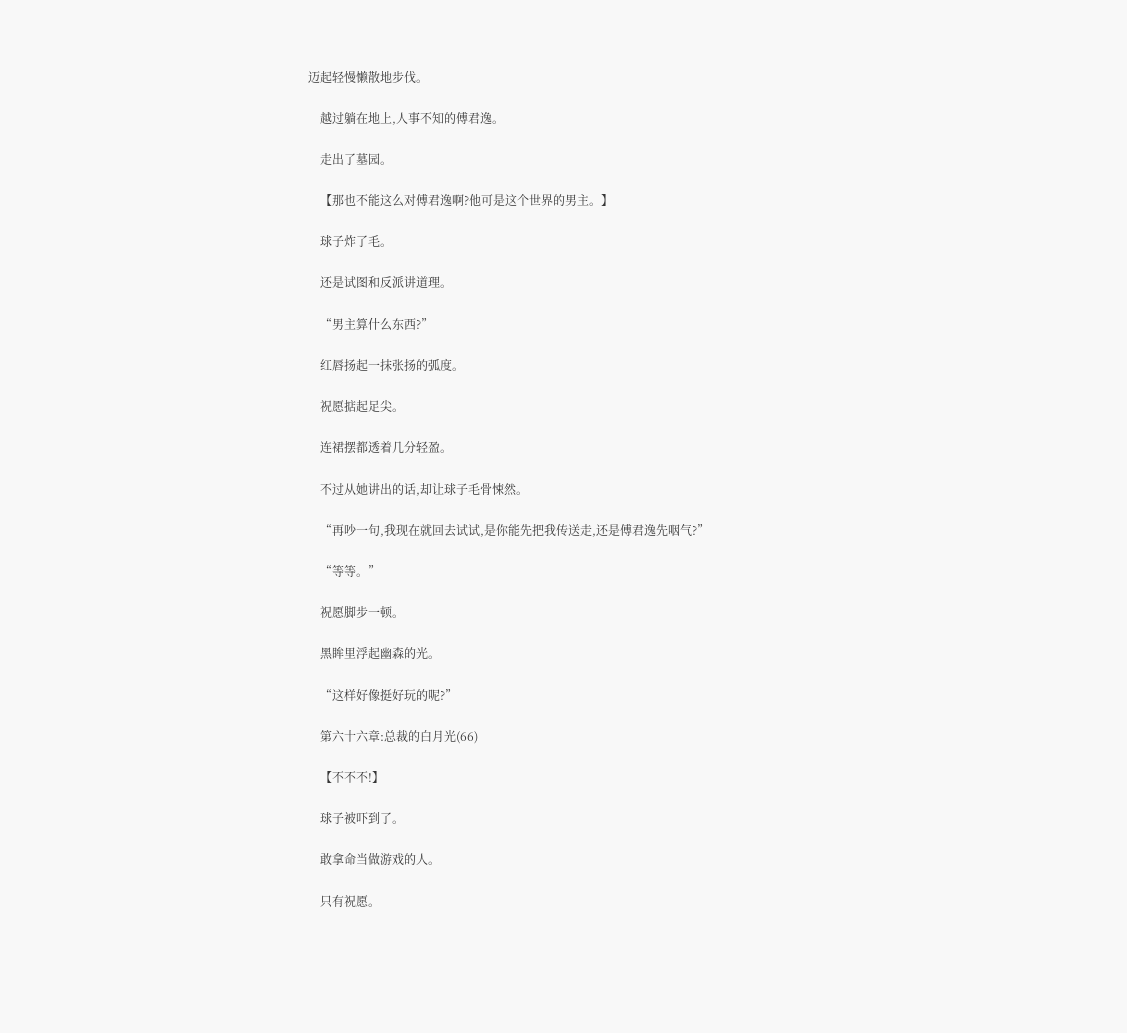迈起轻慢懒散地步伐。

    越过躺在地上,人事不知的傅君逸。

    走出了墓园。

    【那也不能这么对傅君逸啊?他可是这个世界的男主。】

    球子炸了毛。

    还是试图和反派讲道理。

    “男主算什么东西?”

    红唇扬起一抹张扬的弧度。

    祝愿掂起足尖。

    连裙摆都透着几分轻盈。

    不过从她讲出的话,却让球子毛骨悚然。

    “再吵一句,我现在就回去试试,是你能先把我传送走,还是傅君逸先咽气?”

    “等等。”

    祝愿脚步一顿。

    黑眸里浮起幽森的光。

    “这样好像挺好玩的呢?”

    第六十六章:总裁的白月光(66)

    【不不不!】

    球子被吓到了。

    敢拿命当做游戏的人。

    只有祝愿。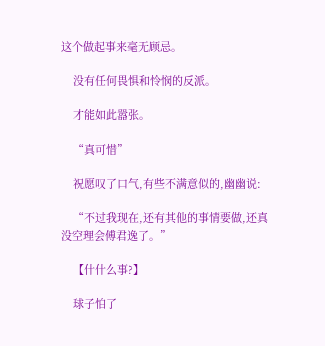这个做起事来毫无顾忌。

    没有任何畏惧和怜悯的反派。

    才能如此嚣张。

    “真可惜”

    祝愿叹了口气,有些不满意似的,幽幽说:

    “不过我现在,还有其他的事情要做,还真没空理会傅君逸了。”

    【什什么事?】

    球子怕了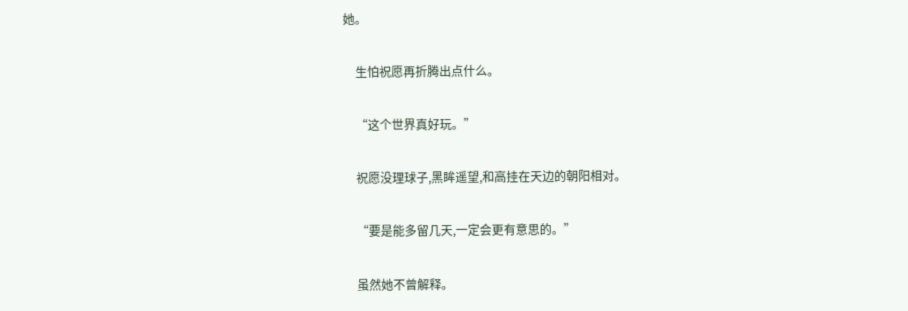她。

    生怕祝愿再折腾出点什么。

    “这个世界真好玩。”

    祝愿没理球子,黑眸遥望,和高挂在天边的朝阳相对。

    “要是能多留几天,一定会更有意思的。”

    虽然她不曾解释。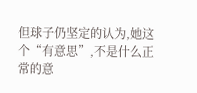但球子仍坚定的认为,她这个“有意思”,不是什么正常的意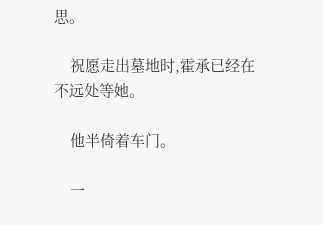思。

    祝愿走出墓地时,霍承已经在不远处等她。

    他半倚着车门。

    一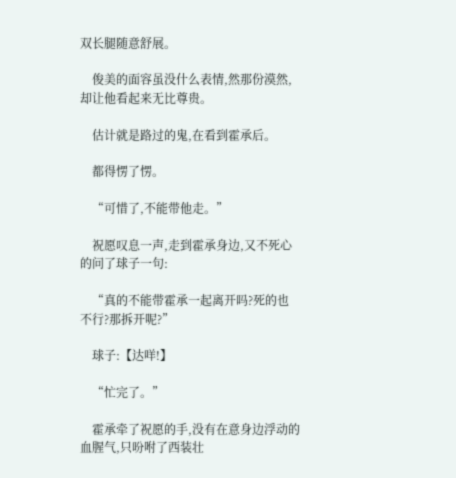双长腿随意舒展。

    俊美的面容虽没什么表情,然那份漠然,却让他看起来无比尊贵。

    估计就是路过的鬼,在看到霍承后。

    都得愣了愣。

    “可惜了,不能带他走。”

    祝愿叹息一声,走到霍承身边,又不死心的问了球子一句:

    “真的不能带霍承一起离开吗?死的也不行?那拆开呢?”

    球子:【达咩!】

    “忙完了。”

    霍承牵了祝愿的手,没有在意身边浮动的血腥气,只吩咐了西装壮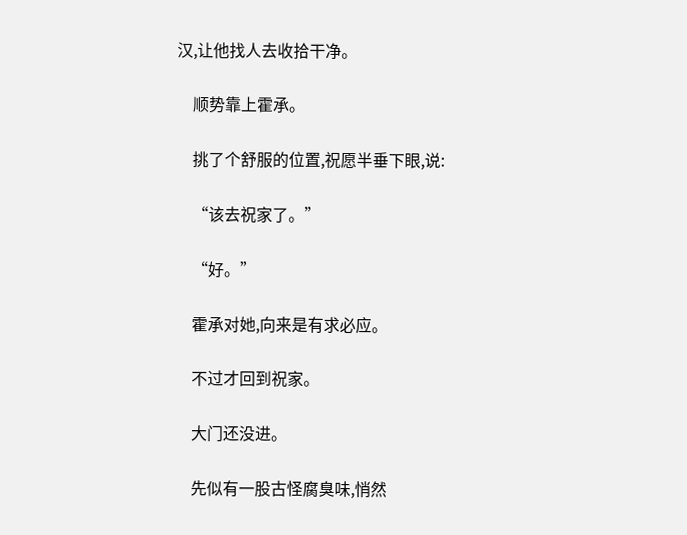汉,让他找人去收拾干净。

    顺势靠上霍承。

    挑了个舒服的位置,祝愿半垂下眼,说:

    “该去祝家了。”

    “好。”

    霍承对她,向来是有求必应。

    不过才回到祝家。

    大门还没进。

    先似有一股古怪腐臭味,悄然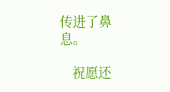传进了鼻息。

    祝愿还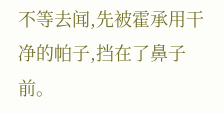不等去闻,先被霍承用干净的帕子,挡在了鼻子前。